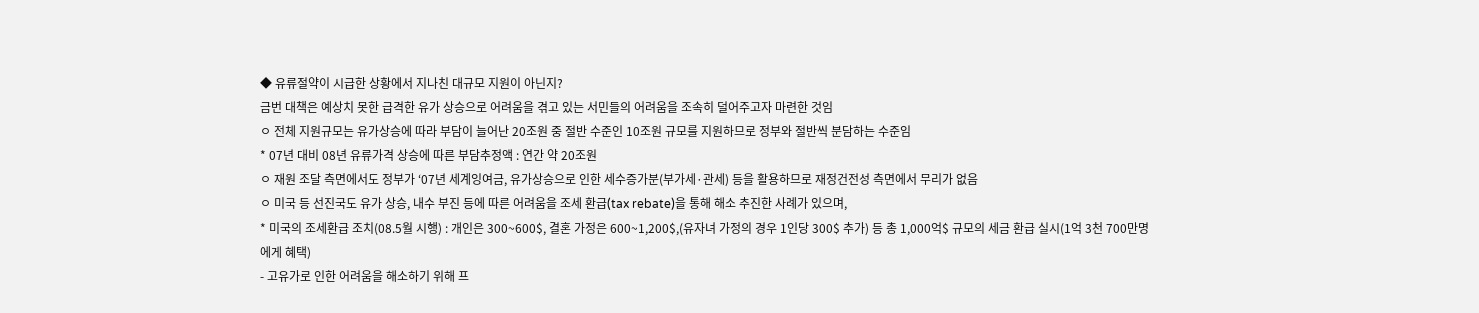◆ 유류절약이 시급한 상황에서 지나친 대규모 지원이 아닌지?
금번 대책은 예상치 못한 급격한 유가 상승으로 어려움을 겪고 있는 서민들의 어려움을 조속히 덜어주고자 마련한 것임
ㅇ 전체 지원규모는 유가상승에 따라 부담이 늘어난 20조원 중 절반 수준인 10조원 규모를 지원하므로 정부와 절반씩 분담하는 수준임
* 07년 대비 08년 유류가격 상승에 따른 부담추정액 : 연간 약 20조원
ㅇ 재원 조달 측면에서도 정부가 ‘07년 세계잉여금, 유가상승으로 인한 세수증가분(부가세·관세) 등을 활용하므로 재정건전성 측면에서 무리가 없음
ㅇ 미국 등 선진국도 유가 상승, 내수 부진 등에 따른 어려움을 조세 환급(tax rebate)을 통해 해소 추진한 사례가 있으며,
* 미국의 조세환급 조치(08.5월 시행) : 개인은 300~600$, 결혼 가정은 600~1,200$,(유자녀 가정의 경우 1인당 300$ 추가) 등 총 1,000억$ 규모의 세금 환급 실시(1억 3천 700만명에게 혜택)
- 고유가로 인한 어려움을 해소하기 위해 프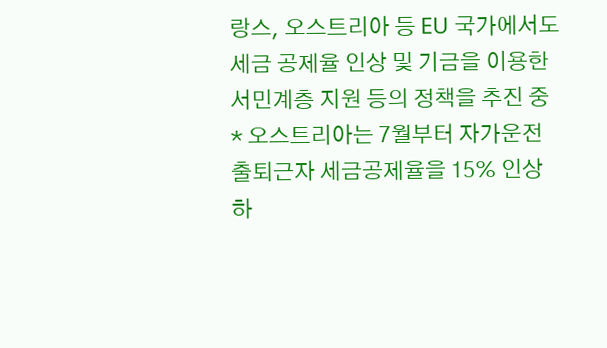랑스, 오스트리아 등 EU 국가에서도 세금 공제율 인상 및 기금을 이용한 서민계층 지원 등의 정책을 추진 중
* 오스트리아는 7월부터 자가운전 출퇴근자 세금공제율을 15% 인상하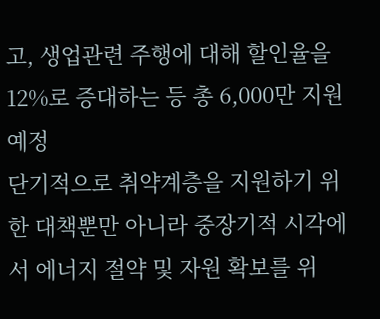고, 생업관련 주행에 대해 할인율을 12%로 증대하는 등 총 6,000만 지원 예정
단기적으로 취약계층을 지원하기 위한 대책뿐만 아니라 중장기적 시각에서 에너지 절약 및 자원 확보를 위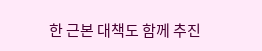한 근본 대책도 함께 추진